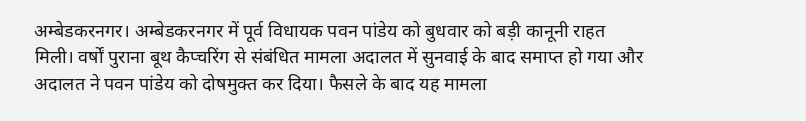अम्बेडकरनगर। अम्बेडकरनगर में पूर्व विधायक पवन पांडेय को बुधवार को बड़ी कानूनी राहत मिली। वर्षों पुराना बूथ कैप्चरिंग से संबंधित मामला अदालत में सुनवाई के बाद समाप्त हो गया और अदालत ने पवन पांडेय को दोषमुक्त कर दिया। फैसले के बाद यह मामला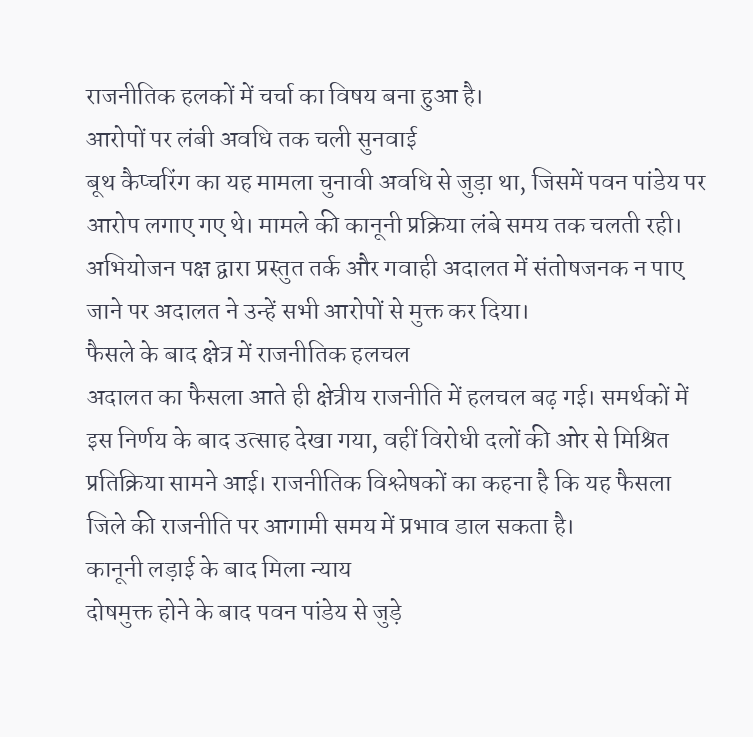राजनीतिक हलकों में चर्चा का विषय बना हुआ है।
आरोपों पर लंबी अवधि तक चली सुनवाई
बूथ कैप्चरिंग का यह मामला चुनावी अवधि से जुड़ा था, जिसमें पवन पांडेय पर आरोप लगाए गए थे। मामले की कानूनी प्रक्रिया लंबे समय तक चलती रही। अभियोजन पक्ष द्वारा प्रस्तुत तर्क और गवाही अदालत में संतोषजनक न पाए जाने पर अदालत ने उन्हें सभी आरोपों से मुक्त कर दिया।
फैसले के बाद क्षेत्र में राजनीतिक हलचल
अदालत का फैसला आते ही क्षेत्रीय राजनीति में हलचल बढ़ गई। समर्थकों में इस निर्णय के बाद उत्साह देखा गया, वहीं विरोधी दलों की ओर से मिश्रित प्रतिक्रिया सामने आई। राजनीतिक विश्लेषकों का कहना है कि यह फैसला जिले की राजनीति पर आगामी समय में प्रभाव डाल सकता है।
कानूनी लड़ाई के बाद मिला न्याय
दोषमुक्त होने के बाद पवन पांडेय से जुड़े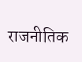राजनीतिक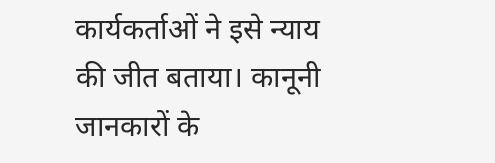कार्यकर्ताओं ने इसे न्याय की जीत बताया। कानूनी जानकारों के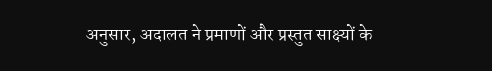अनुसार, अदालत ने प्रमाणों और प्रस्तुत साक्ष्यों के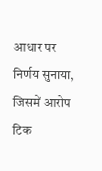आधार पर निर्णय सुनाया, जिसमें आरोप टिक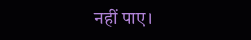नहीं पाए।